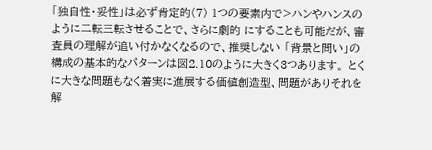「独自性・妥性」は必ず肯定的(7) 1つの要素内で>ハンやハンスのように二転三転させることで、さらに劇的 にすることも可能だが、審査員の理解が追い付かなくなるので、推奨しない 「背景と問い」の構成の基本的なパターンは図2.10のように大きく3つあります。 とくに大きな問題もなく着実に進展する価値創造型、問題がありそれを解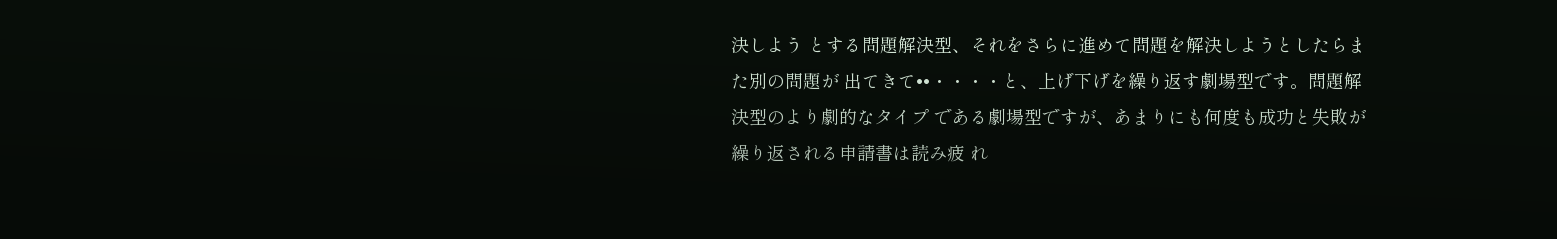決しよう とする問題解決型、それをさらに進めて問題を解決しようとしたらまた別の問題が 出てきて••・・・・と、上げ下げを繰り返す劇場型です。問題解決型のより劇的なタイプ である劇場型ですが、あまりにも何度も成功と失敗が繰り返される申請書は読み疲 れ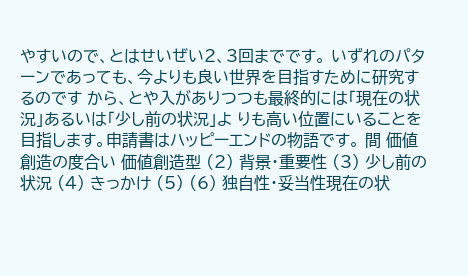やすいので、とはせいぜい2、3回までです。 いずれのパターンであっても、今よりも良い世界を目指すために研究するのです から、とや入がありつつも最終的には「現在の状況」あるいは「少し前の状況」よ りも高い位置にいることを目指します。申請書はハッピーエンドの物語です。 間 価値創造の度合い 価値創造型 (2) 背景・重要性 (3) 少し前の状況 (4) きっかけ (5) (6) 独自性・妥当性現在の状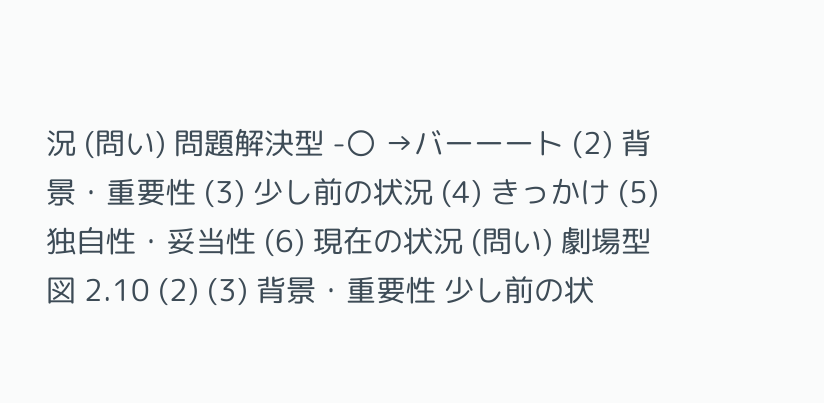況 (問い) 問題解決型 -〇 →バーーート (2) 背景・重要性 (3) 少し前の状況 (4) きっかけ (5) 独自性・妥当性 (6) 現在の状況 (問い) 劇場型 図 2.10 (2) (3) 背景・重要性 少し前の状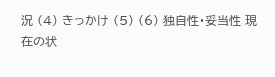況 (4) きっかけ (5) (6) 独自性・妥当性 現在の状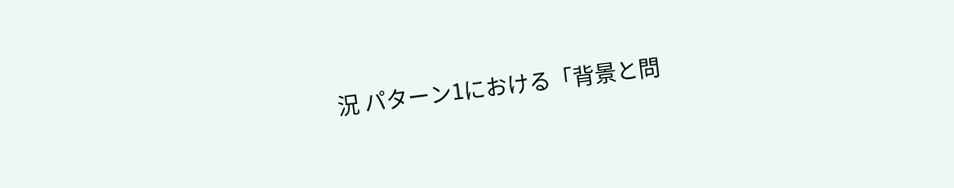況 パターン1における「背景と問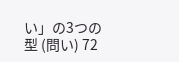い」の3つの型 (問い) 72